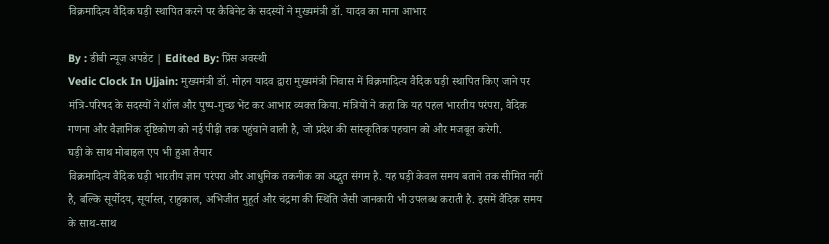विक्रमादित्य वैदिक घड़ी स्थापित करने पर कैबिनेट के सदस्यों ने मुख्यमंत्री डॉ. यादव का माना आभार

By : डीबी न्यूज अपडेट | Edited By: प्रिंस अवस्थी
Vedic Clock In Ujjain: मुख्यमंत्री डॉ. मोहन यादव द्वारा मुख्यमंत्री निवास में विक्रमादित्य वैदिक घड़ी स्थापित किए जाने पर मंत्रि-परिषद के सदस्यों ने शॉल और पुष्प-गुच्छ भेंट कर आभार व्यक्त किया. मंत्रियों ने कहा कि यह पहल भारतीय परंपरा, वैदिक गणना और वैज्ञानिक दृष्टिकोण को नई पीढ़ी तक पहुंचाने वाली है, जो प्रदेश की सांस्कृतिक पहचान को और मजबूत करेगी.
घड़ी के साथ मोबाइल एप भी हुआ तैयार
विक्रमादित्य वैदिक घड़ी भारतीय ज्ञान परंपरा और आधुनिक तकनीक का अद्भुत संगम है. यह घड़ी केवल समय बताने तक सीमित नहीं है, बल्कि सूर्योदय, सूर्यास्त, राहुकाल, अभिजीत मुहूर्त और चंद्रमा की स्थिति जैसी जानकारी भी उपलब्ध कराती है. इसमें वैदिक समय के साथ-साथ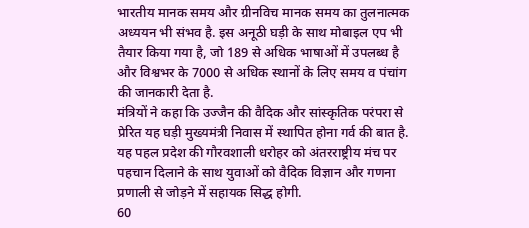भारतीय मानक समय और ग्रीनविच मानक समय का तुलनात्मक अध्ययन भी संभव है. इस अनूठी घड़ी के साथ मोबाइल एप भी तैयार किया गया है, जो 189 से अधिक भाषाओं में उपलब्ध है और विश्वभर के 7000 से अधिक स्थानों के लिए समय व पंचांग की जानकारी देता है.
मंत्रियों ने कहा कि उज्जैन की वैदिक और सांस्कृतिक परंपरा से प्रेरित यह घड़ी मुख्यमंत्री निवास में स्थापित होना गर्व की बात है. यह पहल प्रदेश की गौरवशाली धरोहर को अंतरराष्ट्रीय मंच पर पहचान दिलाने के साथ युवाओं को वैदिक विज्ञान और गणना प्रणाली से जोड़ने में सहायक सिद्ध होगी.
60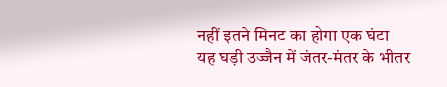नहीं इतने मिनट का होगा एक घंटा
यह घड़ी उज्जैन में जंतर-मंतर के भीतर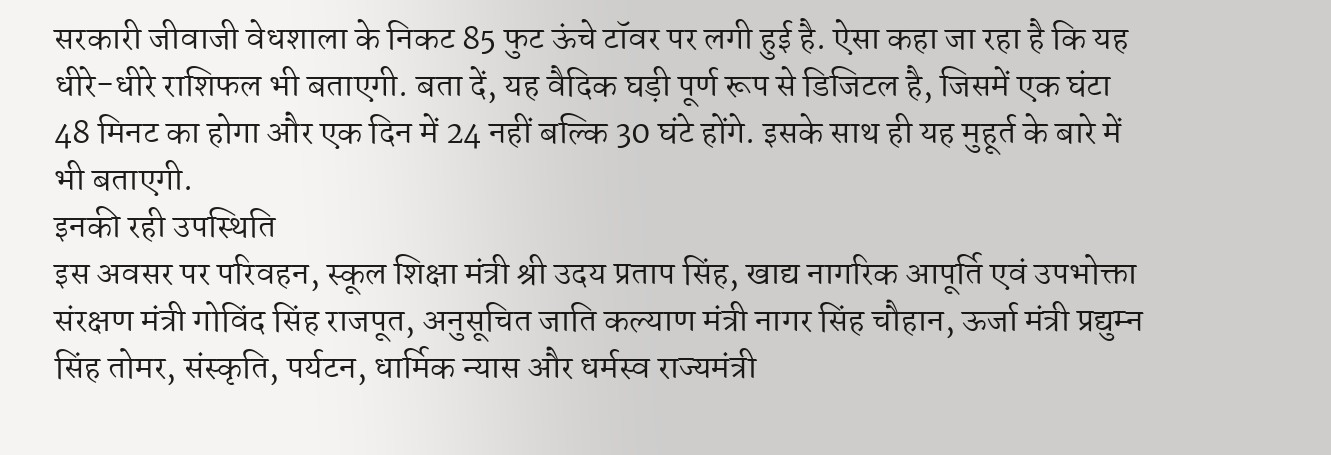सरकारी जीवाजी वेधशाला के निकट 85 फुट ऊंचे टॉवर पर लगी हुई है. ऐसा कहा जा रहा है कि यह धीरे-धीरे राशिफल भी बताएगी. बता दें, यह वैदिक घड़ी पूर्ण रूप से डिजिटल है, जिसमें एक घंटा 48 मिनट का होगा और एक दिन में 24 नहीं बल्कि 30 घंटे होंगे. इसके साथ ही यह मुहूर्त के बारे में भी बताएगी.
इनकी रही उपस्थिति
इस अवसर पर परिवहन, स्कूल शिक्षा मंत्री श्री उदय प्रताप सिंह, खाद्य नागरिक आपूर्ति एवं उपभोक्ता संरक्षण मंत्री गोविंद सिंह राजपूत, अनुसूचित जाति कल्याण मंत्री नागर सिंह चौहान, ऊर्जा मंत्री प्रद्युम्न सिंह तोमर, संस्कृति, पर्यटन, धार्मिक न्यास और धर्मस्व राज्यमंत्री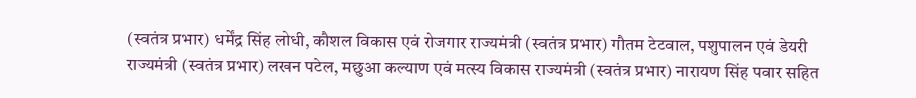(स्वतंत्र प्रभार) धर्मेंद्र सिंह लोधी, कौशल विकास एवं रोजगार राज्यमंत्री (स्वतंत्र प्रभार) गौतम टेटवाल, पशुपालन एवं डेयरी राज्यमंत्री (स्वतंत्र प्रभार) लखन पटेल, मछुआ कल्याण एवं मत्स्य विकास राज्यमंत्री (स्वतंत्र प्रभार) नारायण सिंह पवार सहित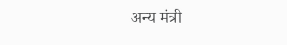अन्य मंत्री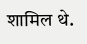शामिल थे.